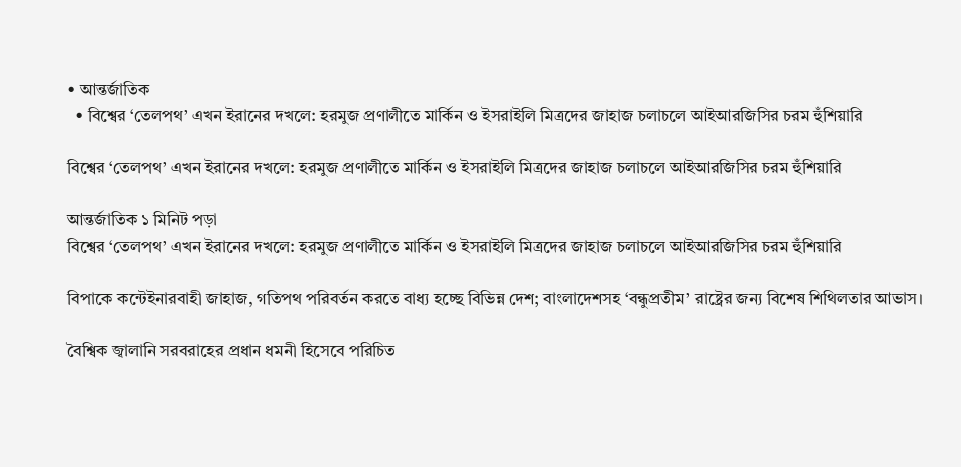• আন্তর্জাতিক
  • বিশ্বের ‘তেলপথ’ এখন ইরানের দখলে: হরমুজ প্রণালীতে মার্কিন ও ইসরাইলি মিত্রদের জাহাজ চলাচলে আইআরজিসির চরম হুঁশিয়ারি

বিশ্বের ‘তেলপথ’ এখন ইরানের দখলে: হরমুজ প্রণালীতে মার্কিন ও ইসরাইলি মিত্রদের জাহাজ চলাচলে আইআরজিসির চরম হুঁশিয়ারি

আন্তর্জাতিক ১ মিনিট পড়া
বিশ্বের ‘তেলপথ’ এখন ইরানের দখলে: হরমুজ প্রণালীতে মার্কিন ও ইসরাইলি মিত্রদের জাহাজ চলাচলে আইআরজিসির চরম হুঁশিয়ারি

বিপাকে কন্টেইনারবাহী জাহাজ, গতিপথ পরিবর্তন করতে বাধ্য হচ্ছে বিভিন্ন দেশ; বাংলাদেশসহ ‘বন্ধুপ্রতীম’ রাষ্ট্রের জন্য বিশেষ শিথিলতার আভাস।

বৈশ্বিক জ্বালানি সরবরাহের প্রধান ধমনী হিসেবে পরিচিত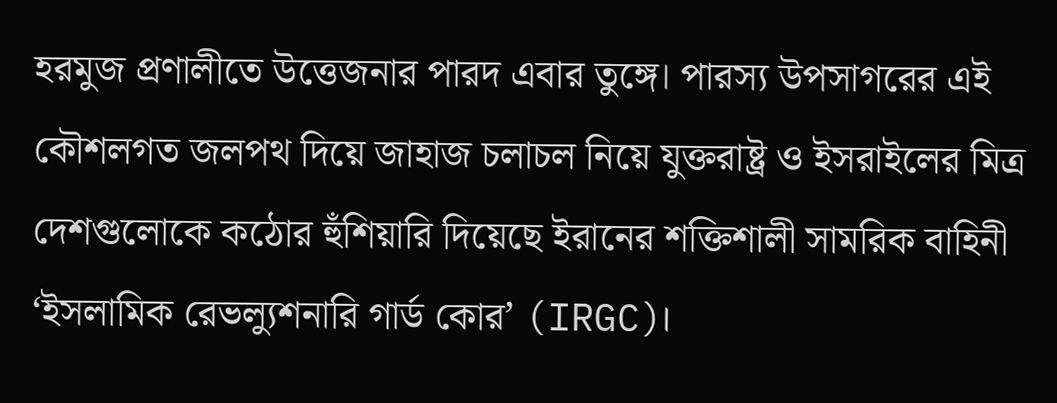হরমুজ প্রণালীতে উত্তেজনার পারদ এবার তুঙ্গে। পারস্য উপসাগরের এই কৌশলগত জলপথ দিয়ে জাহাজ চলাচল নিয়ে যুক্তরাষ্ট্র ও ইসরাইলের মিত্র দেশগুলোকে কঠোর হুঁশিয়ারি দিয়েছে ইরানের শক্তিশালী সামরিক বাহিনী ‘ইসলামিক রেভল্যুশনারি গার্ড কোর’ (IRGC)।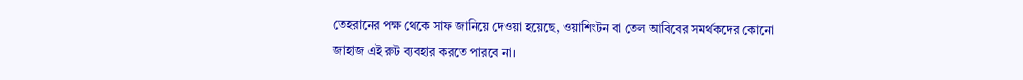তেহরানের পক্ষ থেকে সাফ জানিয়ে দেওয়া হয়েছে, ওয়াশিংটন বা তেল আবিবের সমর্থকদের কোনো জাহাজ এই রুট ব্যবহার করতে পারবে না।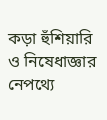কড়া হুঁশিয়ারি ও নিষেধাজ্ঞার নেপথ্যে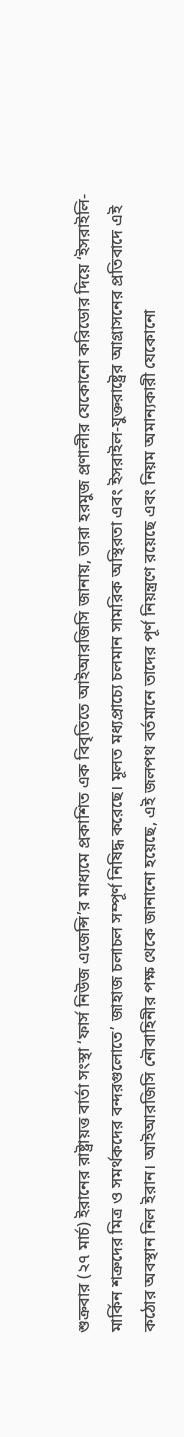শুক্রবার (২৭ মার্চ) ইরানের রাষ্ট্রায়ত্ত বার্তা সংস্থা ‘ফার্স নিউজ এজেন্সি’র মাধ্যমে প্রকাশিত এক বিবৃতিতে আইআরজিসি জানায়, তারা হরমুজ প্রণালীর যেকোনো করিডোর দিয়ে ‘ইসরাইলি-মার্কিন শত্রুদের মিত্র ও সমর্থকদের বন্দরগুলোতে’ জাহাজ চলাচল সম্পূর্ণ নিষিদ্ধ করেছে। মূলত মধ্যপ্রাচ্যে চলমান সামরিক অস্থিরতা এবং ইসরাইল-যুক্তরাষ্ট্রের আগ্রাসনের প্রতিবাদে এই কঠোর অবস্থান নিল ইরান। আইআরজিসি নৌবাহিনীর পক্ষ থেকে জানানো হয়েছে, এই জলপথ বর্তমানে তাদের পূর্ণ নিয়ন্ত্রণে রয়েছে এবং নিয়ম অমান্যকারী যেকোনো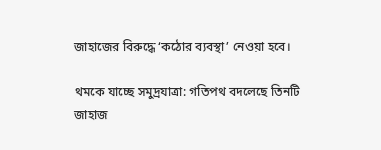জাহাজের বিরুদ্ধে ‘কঠোর ব্যবস্থা’ নেওয়া হবে।

থমকে যাচ্ছে সমুদ্রযাত্রা: গতিপথ বদলেছে তিনটি জাহাজ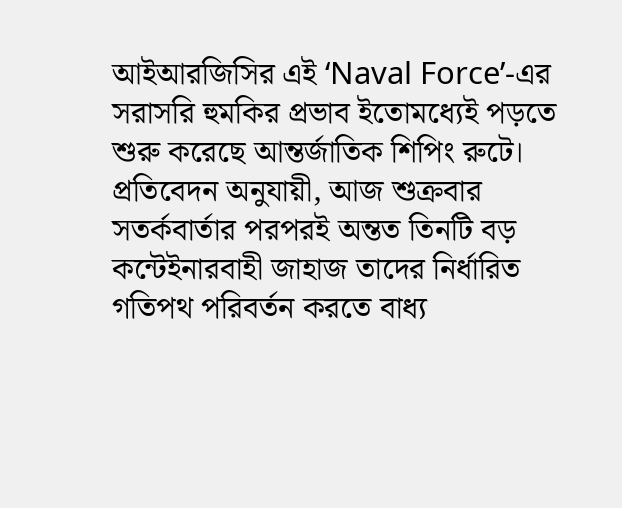আইআরজিসির এই ‘Naval Force’-এর সরাসরি হুমকির প্রভাব ইতোমধ্যেই পড়তে শুরু করেছে আন্তর্জাতিক শিপিং রুটে। প্রতিবেদন অনুযায়ী, আজ শুক্রবার সতর্কবার্তার পরপরই অন্তত তিনটি বড় কন্টেইনারবাহী জাহাজ তাদের নির্ধারিত গতিপথ পরিবর্তন করতে বাধ্য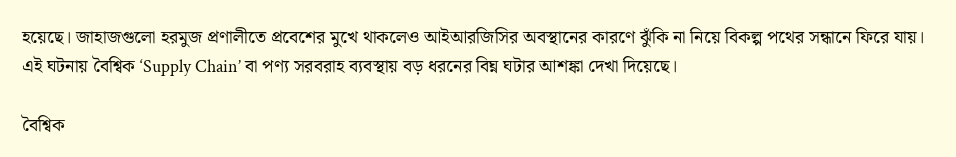হয়েছে। জাহাজগুলো হরমুজ প্রণালীতে প্রবেশের মুখে থাকলেও আইআরজিসির অবস্থানের কারণে ঝুঁকি না নিয়ে বিকল্প পথের সন্ধানে ফিরে যায়। এই ঘটনায় বৈশ্বিক ‘Supply Chain’ বা পণ্য সরবরাহ ব্যবস্থায় বড় ধরনের বিঘ্ন ঘটার আশঙ্কা দেখা দিয়েছে।

বৈশ্বিক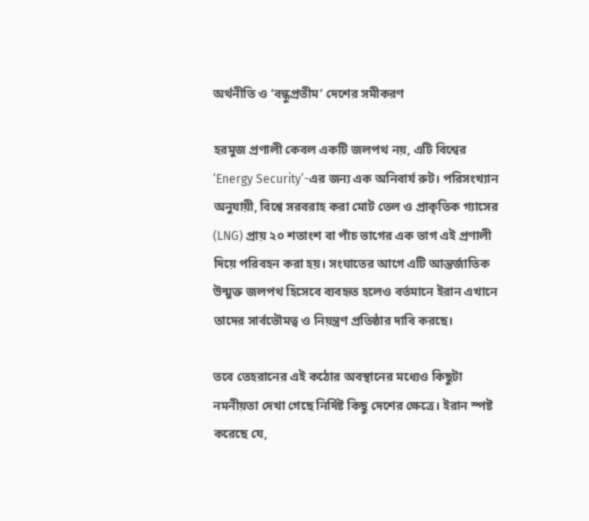অর্থনীতি ও ‘বন্ধুপ্রতীম’ দেশের সমীকরণ

হরমুজ প্রণালী কেবল একটি জলপথ নয়, এটি বিশ্বের ‘Energy Security’-এর জন্য এক অনিবার্য রুট। পরিসংখ্যান অনুযায়ী, বিশ্বে সরবরাহ করা মোট তেল ও প্রাকৃতিক গ্যাসের (LNG) প্রায় ২০ শতাংশ বা পাঁচ ভাগের এক ভাগ এই প্রণালী দিয়ে পরিবহন করা হয়। সংঘাতের আগে এটি আন্তর্জাতিক উন্মুক্ত জলপথ হিসেবে ব্যবহৃত হলেও বর্তমানে ইরান এখানে তাদের সার্বভৌমত্ব ও নিয়ন্ত্রণ প্রতিষ্ঠার দাবি করছে।

তবে তেহরানের এই কঠোর অবস্থানের মধ্যেও কিছুটা নমনীয়তা দেখা গেছে নির্দিষ্ট কিছু দেশের ক্ষেত্রে। ইরান স্পষ্ট করেছে যে,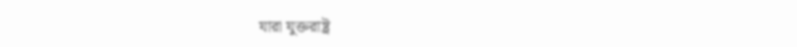যারা যুক্তরাষ্ট্র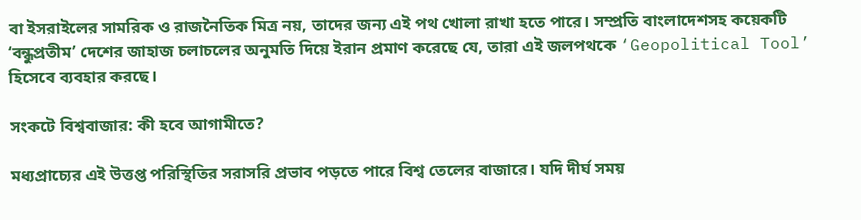বা ইসরাইলের সামরিক ও রাজনৈতিক মিত্র নয়, তাদের জন্য এই পথ খোলা রাখা হতে পারে। সম্প্রতি বাংলাদেশসহ কয়েকটি ‘বন্ধুপ্রতীম’ দেশের জাহাজ চলাচলের অনুমতি দিয়ে ইরান প্রমাণ করেছে যে, তারা এই জলপথকে ‘Geopolitical Tool’ হিসেবে ব্যবহার করছে।

সংকটে বিশ্ববাজার: কী হবে আগামীতে?

মধ্যপ্রাচ্যের এই উত্তপ্ত পরিস্থিতির সরাসরি প্রভাব পড়তে পারে বিশ্ব তেলের বাজারে। যদি দীর্ঘ সময়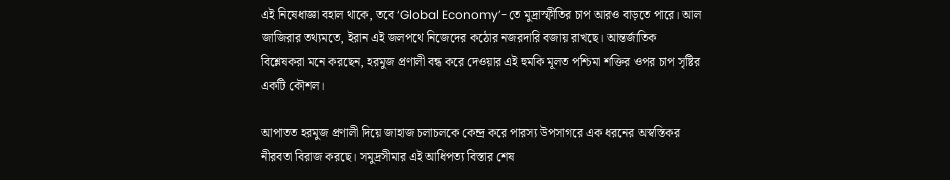এই নিষেধাজ্ঞা বহাল থাকে, তবে ‘Global Economy’-তে মুদ্রাস্ফীতির চাপ আরও বাড়তে পারে। আল জাজিরার তথ্যমতে, ইরান এই জলপথে নিজেদের কঠোর নজরদারি বজায় রাখছে। আন্তর্জাতিক বিশ্লেষকরা মনে করছেন, হরমুজ প্রণালী বন্ধ করে দেওয়ার এই হুমকি মূলত পশ্চিমা শক্তির ওপর চাপ সৃষ্টির একটি কৌশল।

আপাতত হরমুজ প্রণালী দিয়ে জাহাজ চলাচলকে কেন্দ্র করে পারস্য উপসাগরে এক ধরনের অস্বস্তিকর নীরবতা বিরাজ করছে। সমুদ্রসীমার এই আধিপত্য বিস্তার শেষ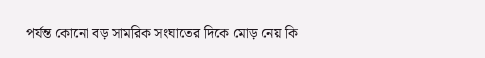পর্যন্ত কোনো বড় সামরিক সংঘাতের দিকে মোড় নেয় কি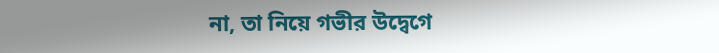না, তা নিয়ে গভীর উদ্বেগে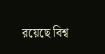রয়েছে বিশ্ব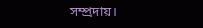সম্প্রদায়।